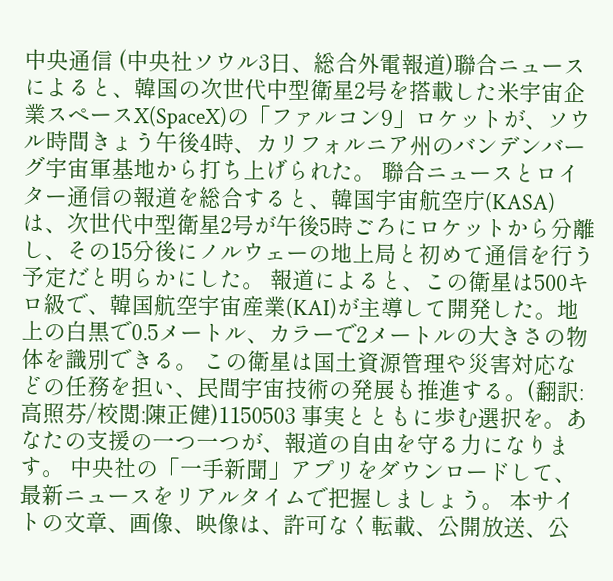中央通信 (中央社ソウル3日、総合外電報道)聯合ニュースによると、韓国の次世代中型衛星2号を搭載した米宇宙企業スペースX(SpaceX)の「ファルコン9」ロケットが、ソウル時間きょう午後4時、カリフォルニア州のバンデンバーグ宇宙軍基地から打ち上げられた。 聯合ニュースとロイター通信の報道を総合すると、韓国宇宙航空庁(KASA)は、次世代中型衛星2号が午後5時ごろにロケットから分離し、その15分後にノルウェーの地上局と初めて通信を行う予定だと明らかにした。 報道によると、この衛星は500キロ級で、韓国航空宇宙産業(KAI)が主導して開発した。地上の白黒で0.5メートル、カラーで2メートルの大きさの物体を識別できる。 この衛星は国土資源管理や災害対応などの任務を担い、民間宇宙技術の発展も推進する。(翻訳:高照芬/校閲:陳正健)1150503 事実とともに歩む選択を。あなたの支援の一つ一つが、報道の自由を守る力になります。 中央社の「一手新聞」アプリをダウンロードして、最新ニュースをリアルタイムで把握しましょう。 本サイトの文章、画像、映像は、許可なく転載、公開放送、公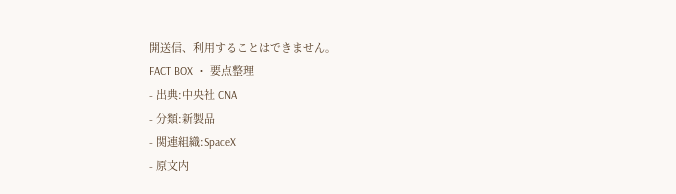開送信、利用することはできません。
FACT BOX ・ 要点整理
- 出典:中央社 CNA
- 分類:新製品
- 関連組織:SpaceX
- 原文内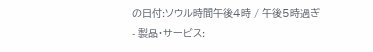の日付:ソウル時間午後4時 / 午後5時過ぎ
- 製品・サービス: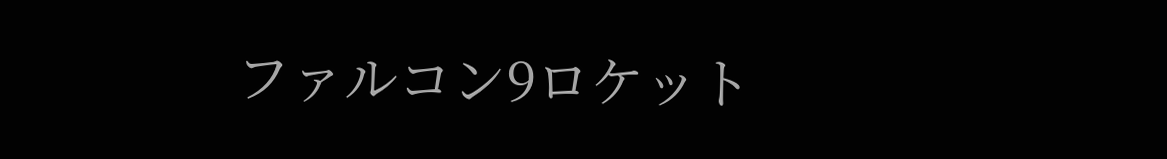ファルコン9ロケット